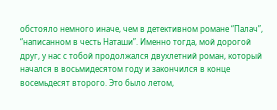обстояло немного иначе, чем в детективном романе “Палач”, “написанном в честь Наташи”. Именно тогда, мой дорогой друг, у нас с тобой продолжался двухлетний роман, который начался в восьмидесятом году и закончился в конце восемьдесят второго. Это было летом,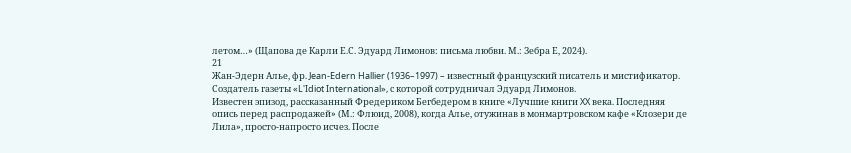летом…» (Щапова де Карли Е.С. Эдуард Лимонов: письма любви. М.: Зебра Е, 2024).
21
Жан-Эдерн Алье, фр. Jean-Edern Hallier (1936–1997) – известный французский писатель и мистификатор. Создатель газеты «L'Idiot International», с которой сотрудничал Эдуард Лимонов.
Известен эпизод, рассказанный Фредериком Бегбедером в книге «Лучшие книги XX века. Последняя опись перед распродажей» (М.: Флюид, 2008), когда Алье, отужинав в монмартровском кафе «Клозери де Лила», просто-напросто исчез. После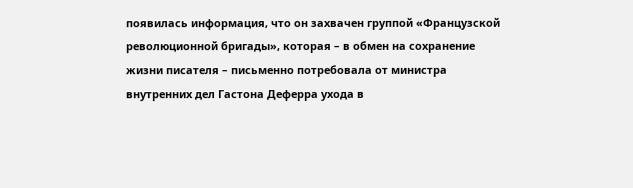появилась информация, что он захвачен группой «Французской революционной бригады», которая – в обмен на сохранение жизни писателя – письменно потребовала от министра внутренних дел Гастона Деферра ухода в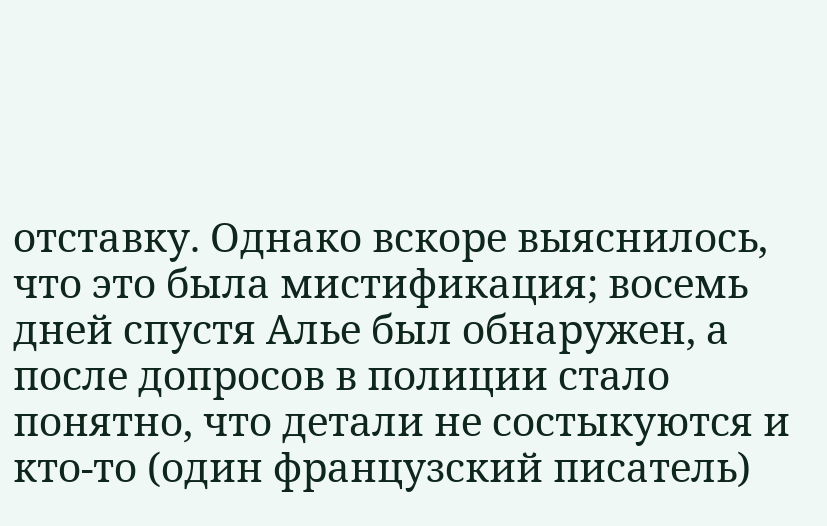отставку. Однако вскоре выяснилось, что это была мистификация; восемь дней спустя Алье был обнаружен, а после допросов в полиции стало понятно, что детали не состыкуются и кто-то (один французский писатель)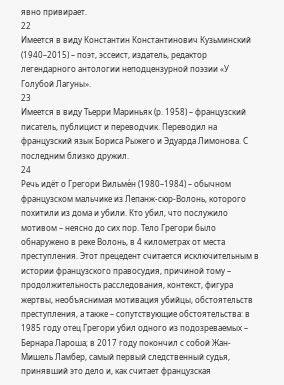явно привирает.
22
Имеется в виду Константин Константинович Кузьминский (1940–2015) – поэт, эссеист, издатель, редактор легендарного антологии неподцензурной поэзии «У Голубой Лагуны».
23
Имеется в виду Тьерри Мариньяк (р. 1958) – французский писатель, публицист и переводчик. Переводил на французский язык Бориса Рыжего и Эдуарда Лимонова. С последним близко дружил.
24
Речь идёт о Грегори Вильме́н (1980–1984) – обычном французском мальчике из Лепанж-сюр-Волонь, которого похитили из дома и убили. Кто убил, что послужило мотивом – неясно до сих пор. Тело Грегори было обнаружено в реке Волонь, в 4 километрах от места преступления. Этот прецедент считается исключительным в истории французского правосудия, причиной тому – продолжительность расследования, контекст, фигура жертвы, необъяснимая мотивация убийцы, обстоятельств преступления, а также – сопутствующие обстоятельства: в 1985 году отец Грегори убил одного из подозреваемых – Бернара Лароша; в 2017 году покончил с собой Жан-Мишель Ламбер, самый первый следственный судья, принявший это дело и, как считает французская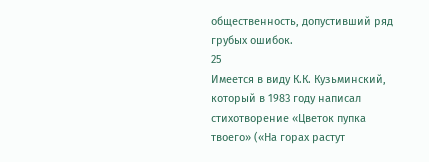общественность, допустивший ряд грубых ошибок.
25
Имеется в виду К.К. Кузьминский, который в 1983 году написал стихотворение «Цветок пупка твоего» («На горах растут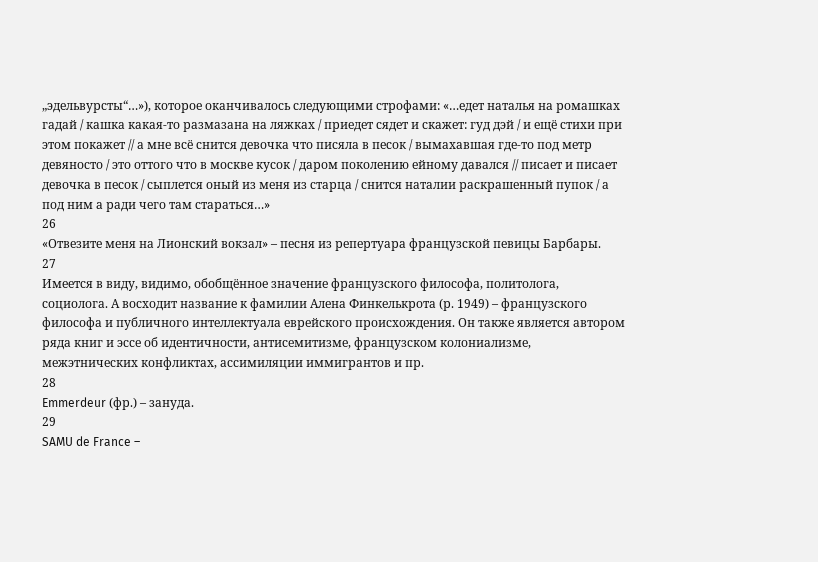„эдельвурсты“…»), которое оканчивалось следующими строфами: «…едет наталья на ромашках гадай / кашка какая-то размазана на ляжках / приедет сядет и скажет: гуд дэй / и ещё стихи при этом покажет // а мне всё снится девочка что писяла в песок / вымахавшая где-то под метр девяносто / это оттого что в москве кусок / даром поколению ейному давался // писает и писает девочка в песок / сыплется оный из меня из старца / снится наталии раскрашенный пупок / а под ним а ради чего там стараться…»
26
«Отвезите меня на Лионский вокзал» – песня из репертуара французской певицы Барбары.
27
Имеется в виду, видимо, обобщённое значение французского философа, политолога, социолога. А восходит название к фамилии Алена Финкелькрота (р. 1949) – французского философа и публичного интеллектуала еврейского происхождения. Он также является автором ряда книг и эссе об идентичности, антисемитизме, французском колониализме, межэтнических конфликтах, ассимиляции иммигрантов и пр.
28
Emmerdeur (фр.) – зануда.
29
SAMU de France –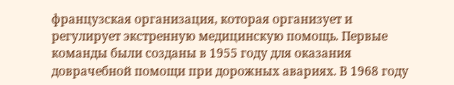французская организация, которая организует и регулирует экстренную медицинскую помощь. Первые команды были созданы в 1955 году для оказания доврачебной помощи при дорожных авариях. В 1968 году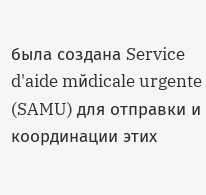была создана Service d'aide mйdicale urgente (SAMU) для отправки и координации этих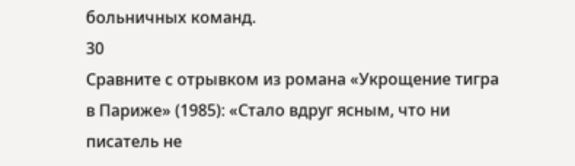больничных команд.
30
Сравните с отрывком из романа «Укрощение тигра в Париже» (1985): «Стало вдруг ясным, что ни писатель не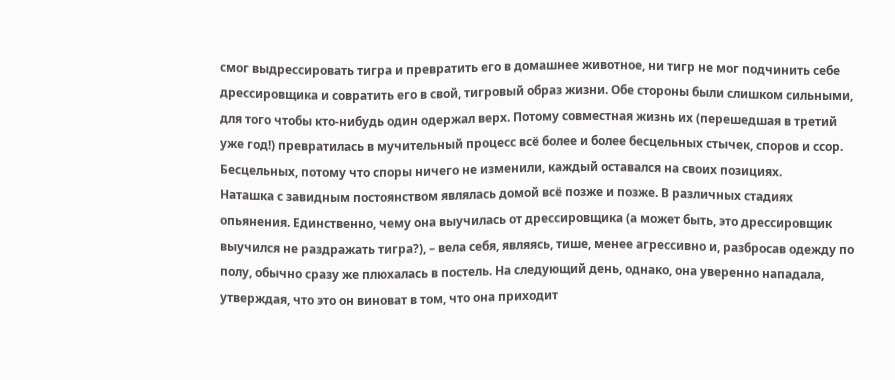смог выдрессировать тигра и превратить его в домашнее животное, ни тигр не мог подчинить себе дрессировщика и совратить его в свой, тигровый образ жизни. Обе стороны были слишком сильными, для того чтобы кто-нибудь один одержал верх. Потому совместная жизнь их (перешедшая в третий уже год!) превратилась в мучительный процесс всё более и более бесцельных стычек, споров и ссор. Бесцельных, потому что споры ничего не изменили, каждый оставался на своих позициях.
Наташка с завидным постоянством являлась домой всё позже и позже. В различных стадиях опьянения. Единственно, чему она выучилась от дрессировщика (а может быть, это дрессировщик выучился не раздражать тигра?), – вела себя, являясь, тише, менее агрессивно и, разбросав одежду по полу, обычно сразу же плюхалась в постель. На следующий день, однако, она уверенно нападала, утверждая, что это он виноват в том, что она приходит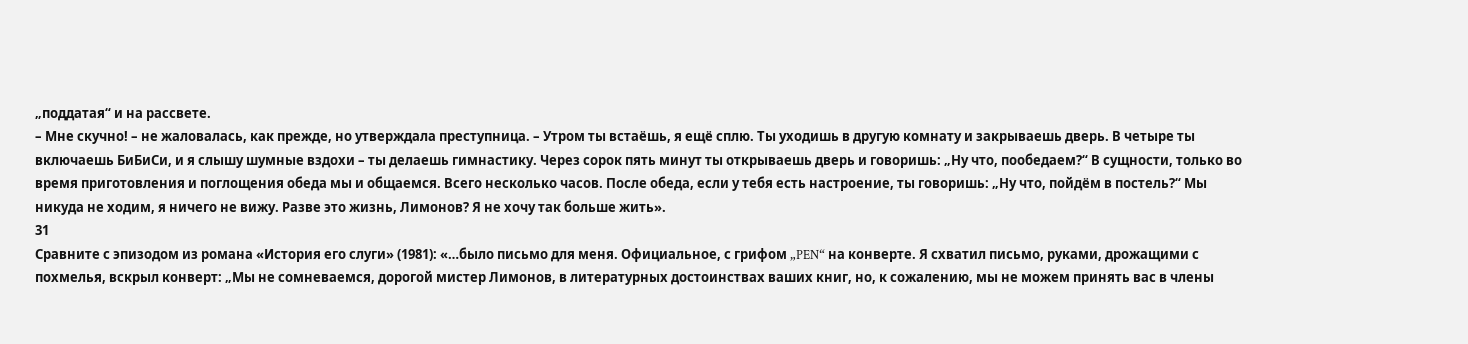„поддатая“ и на рассвете.
– Мне скучно! – не жаловалась, как прежде, но утверждала преступница. – Утром ты встаёшь, я ещё сплю. Ты уходишь в другую комнату и закрываешь дверь. В четыре ты включаешь БиБиСи, и я слышу шумные вздохи – ты делаешь гимнастику. Через сорок пять минут ты открываешь дверь и говоришь: „Ну что, пообедаем?“ В сущности, только во время приготовления и поглощения обеда мы и общаемся. Всего несколько часов. После обеда, если у тебя есть настроение, ты говоришь: „Ну что, пойдём в постель?“ Мы никуда не ходим, я ничего не вижу. Разве это жизнь, Лимонов? Я не хочу так больше жить».
31
Сравните с эпизодом из романа «История его слуги» (1981): «…было письмо для меня. Официальное, с грифом „PEN“ на конверте. Я схватил письмо, руками, дрожащими с похмелья, вскрыл конверт: „Мы не сомневаемся, дорогой мистер Лимонов, в литературных достоинствах ваших книг, но, к сожалению, мы не можем принять вас в члены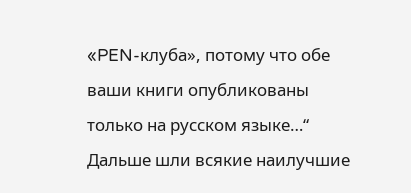«PEN-клуба», потому что обе ваши книги опубликованы только на русском языке…“ Дальше шли всякие наилучшие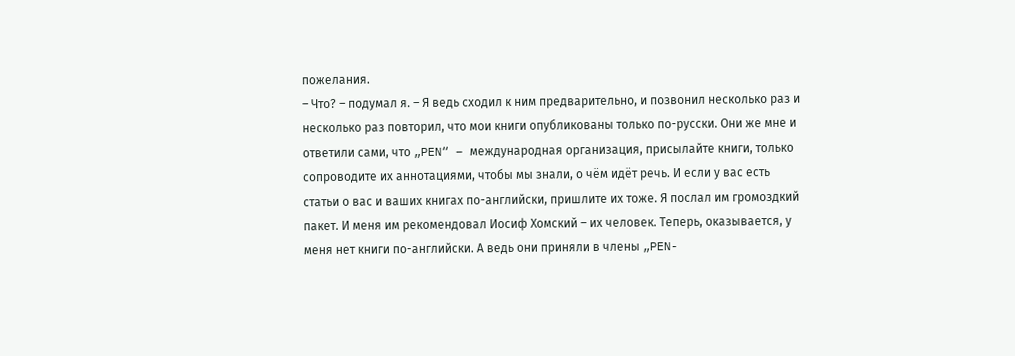пожелания.
– Что? – подумал я. – Я ведь сходил к ним предварительно, и позвонил несколько раз и несколько раз повторил, что мои книги опубликованы только по-русски. Они же мне и ответили сами, что „PEN“ – международная организация, присылайте книги, только сопроводите их аннотациями, чтобы мы знали, о чём идёт речь. И если у вас есть статьи о вас и ваших книгах по-английски, пришлите их тоже. Я послал им громоздкий пакет. И меня им рекомендовал Иосиф Хомский – их человек. Теперь, оказывается, у меня нет книги по-английски. А ведь они приняли в члены „PEN-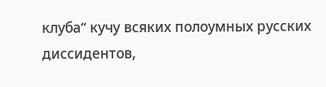клуба“ кучу всяких полоумных русских диссидентов,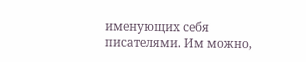именующих себя писателями. Им можно,